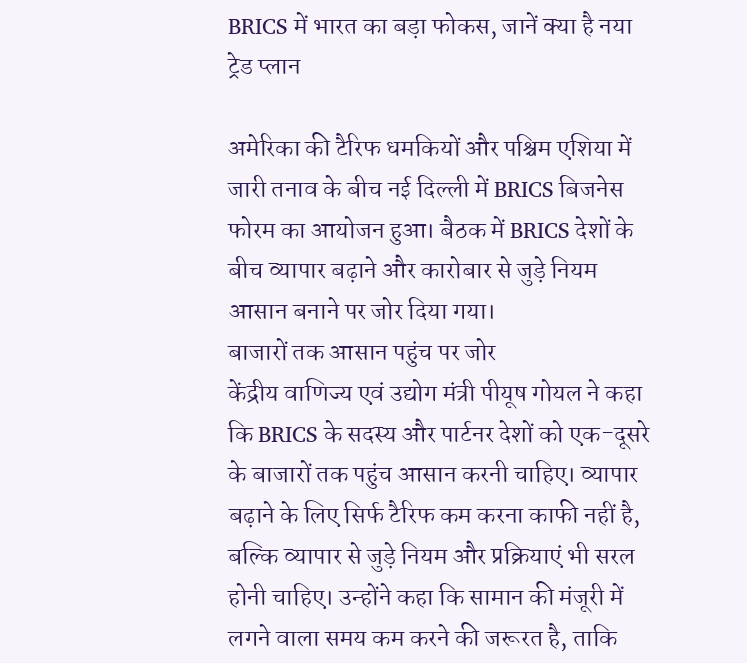BRICS में भारत का बड़ा फोकस, जानें क्या है नया ट्रेड प्लान

अमेरिका की टैरिफ धमकियों और पश्चिम एशिया में जारी तनाव के बीच नई दिल्ली में BRICS बिजनेस फोरम का आयोजन हुआ। बैठक में BRICS देशों के बीच व्यापार बढ़ाने और कारोबार से जुड़े नियम आसान बनाने पर जोर दिया गया।
बाजारों तक आसान पहुंच पर जोर
केंद्रीय वाणिज्य एवं उद्योग मंत्री पीयूष गोयल ने कहा कि BRICS के सदस्य और पार्टनर देशों को एक-दूसरे के बाजारों तक पहुंच आसान करनी चाहिए। व्यापार बढ़ाने के लिए सिर्फ टैरिफ कम करना काफी नहीं है, बल्कि व्यापार से जुड़े नियम और प्रक्रियाएं भी सरल होनी चाहिए। उन्होंने कहा कि सामान की मंजूरी में लगने वाला समय कम करने की जरूरत है, ताकि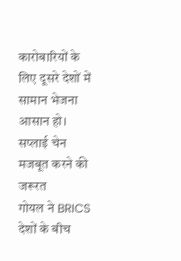कारोबारियों के लिए दूसरे देशों में सामान भेजना आसान हो।
सप्लाई चेन मजबूत करने की जरूरत
गोयल ने BRICS देशों के बीच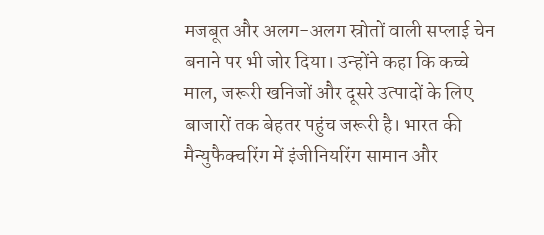मजबूत और अलग-अलग स्रोतों वाली सप्लाई चेन बनाने पर भी जोर दिया। उन्होंने कहा कि कच्चे माल, जरूरी खनिजों और दूसरे उत्पादों के लिए बाजारों तक बेहतर पहुंच जरूरी है। भारत की मैन्युफैक्चरिंग में इंजीनियरिंग सामान और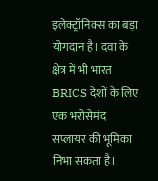इलेक्ट्रॉनिक्स का बड़ा योगदान है। दवा के क्षेत्र में भी भारत BRICS देशों के लिए एक भरोसेमंद सप्लायर की भूमिका निभा सकता है।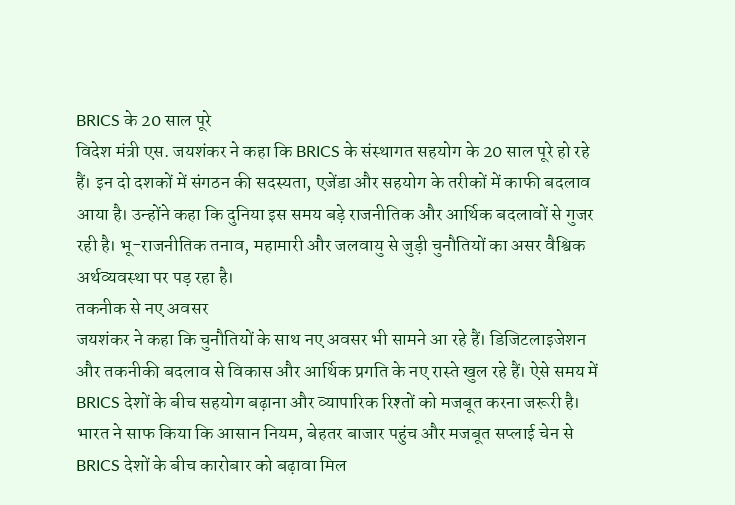BRICS के 20 साल पूरे
विदेश मंत्री एस. जयशंकर ने कहा कि BRICS के संस्थागत सहयोग के 20 साल पूरे हो रहे हैं। इन दो दशकों में संगठन की सदस्यता, एजेंडा और सहयोग के तरीकों में काफी बदलाव आया है। उन्होंने कहा कि दुनिया इस समय बड़े राजनीतिक और आर्थिक बदलावों से गुजर रही है। भू-राजनीतिक तनाव, महामारी और जलवायु से जुड़ी चुनौतियों का असर वैश्विक अर्थव्यवस्था पर पड़ रहा है।
तकनीक से नए अवसर
जयशंकर ने कहा कि चुनौतियों के साथ नए अवसर भी सामने आ रहे हैं। डिजिटलाइजेशन और तकनीकी बदलाव से विकास और आर्थिक प्रगति के नए रास्ते खुल रहे हैं। ऐसे समय में BRICS देशों के बीच सहयोग बढ़ाना और व्यापारिक रिश्तों को मजबूत करना जरूरी है। भारत ने साफ किया कि आसान नियम, बेहतर बाजार पहुंच और मजबूत सप्लाई चेन से BRICS देशों के बीच कारोबार को बढ़ावा मिल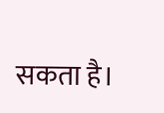सकता है।